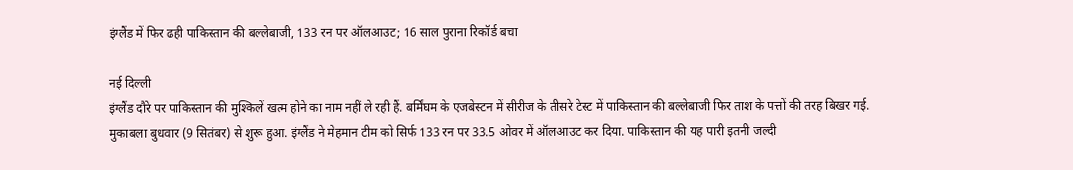इंग्लैंड में फिर ढही पाकिस्तान की बल्लेबाजी, 133 रन पर ऑलआउट; 16 साल पुराना रिकॉर्ड बचा

नई दिल्ली
इंग्लैंड दौरे पर पाकिस्तान की मुश्किलें खत्म होने का नाम नहीं ले रही हैं. बर्मिंघम के एजबेस्टन में सीरीज के तीसरे टेस्ट में पाकिस्तान की बल्लेबाजी फिर ताश के पत्तों की तरह बिखर गई. मुकाबला बुधवार (9 सितंबर) से शुरू हुआ. इंग्लैंड ने मेहमान टीम को सिर्फ 133 रन पर 33.5 ओवर में ऑलआउट कर दिया. पाकिस्तान की यह पारी इतनी जल्दी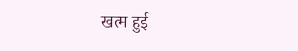खत्म हुई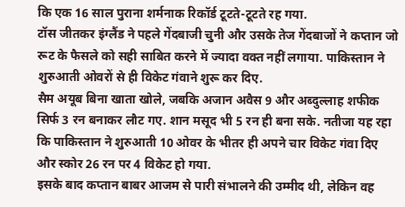कि एक 16 साल पुराना शर्मनाक रिकॉर्ड टूटते-टूटते रह गया.
टॉस जीतकर इंग्लैंड ने पहले गेंदबाजी चुनी और उसके तेज गेंदबाजों ने कप्तान जो रूट के फैसले को सही साबित करने में ज्यादा वक्त नहीं लगाया. पाकिस्तान ने शुरुआती ओवरों से ही विकेट गंवाने शुरू कर दिए.
सैम अयूब बिना खाता खोले, जबकि अजान अवैस 9 और अब्दुल्लाह शफीक सिर्फ 3 रन बनाकर लौट गए. शान मसूद भी 5 रन ही बना सके. नतीजा यह रहा कि पाकिस्तान ने शुरुआती 10 ओवर के भीतर ही अपने चार विकेट गंवा दिए और स्कोर 26 रन पर 4 विकेट हो गया.
इसके बाद कप्तान बाबर आजम से पारी संभालने की उम्मीद थी, लेकिन वह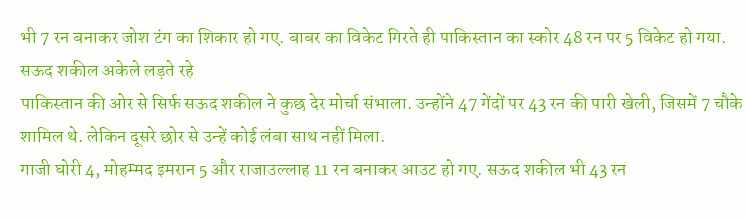भी 7 रन बनाकर जोश टंग का शिकार हो गए. बाबर का विकेट गिरते ही पाकिस्तान का स्कोर 48 रन पर 5 विकेट हो गया.
सऊद शकील अकेले लड़ते रहे
पाकिस्तान की ओर से सिर्फ सऊद शकील ने कुछ देर मोर्चा संभाला. उन्होंने 47 गेंदों पर 43 रन की पारी खेली, जिसमें 7 चौके शामिल थे. लेकिन दूसरे छोर से उन्हें कोई लंबा साथ नहीं मिला.
गाजी घोरी 4, मोहम्मद इमरान 5 और राजाउल्लाह 11 रन बनाकर आउट हो गए. सऊद शकील भी 43 रन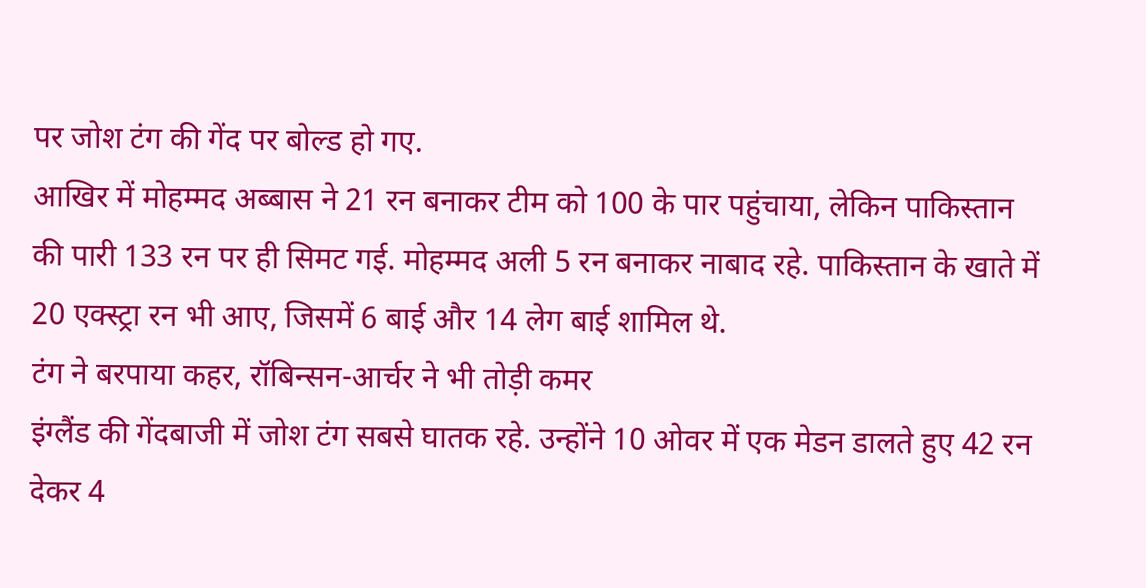पर जोश टंग की गेंद पर बोल्ड हो गए.
आखिर में मोहम्मद अब्बास ने 21 रन बनाकर टीम को 100 के पार पहुंचाया, लेकिन पाकिस्तान की पारी 133 रन पर ही सिमट गई. मोहम्मद अली 5 रन बनाकर नाबाद रहे. पाकिस्तान के खाते में 20 एक्स्ट्रा रन भी आए, जिसमें 6 बाई और 14 लेग बाई शामिल थे.
टंग ने बरपाया कहर, रॉबिन्सन-आर्चर ने भी तोड़ी कमर
इंग्लैंड की गेंदबाजी में जोश टंग सबसे घातक रहे. उन्होंने 10 ओवर में एक मेडन डालते हुए 42 रन देकर 4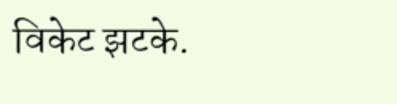विकेट झटके.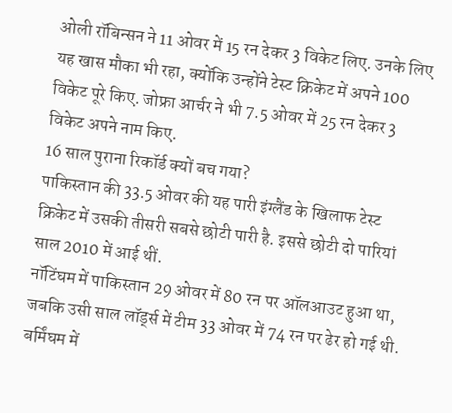ओली रॉबिन्सन ने 11 ओवर में 15 रन देकर 3 विकेट लिए. उनके लिए यह खास मौका भी रहा, क्योंकि उन्होंने टेस्ट क्रिकेट में अपने 100 विकेट पूरे किए. जोफ्रा आर्चर ने भी 7.5 ओवर में 25 रन देकर 3 विकेट अपने नाम किए.
16 साल पुराना रिकॉर्ड क्यों बच गया?
पाकिस्तान की 33.5 ओवर की यह पारी इंग्लैंड के खिलाफ टेस्ट क्रिकेट में उसकी तीसरी सबसे छोटी पारी है. इससे छोटी दो पारियां साल 2010 में आई थीं.
नॉटिंघम में पाकिस्तान 29 ओवर में 80 रन पर ऑलआउट हुआ था, जबकि उसी साल लॉर्ड्स में टीम 33 ओवर में 74 रन पर ढेर हो गई थी. बर्मिंघम में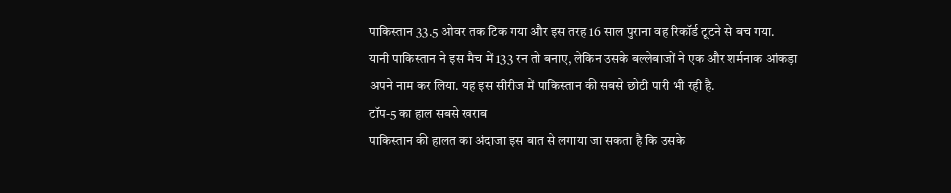पाकिस्तान 33.5 ओवर तक टिक गया और इस तरह 16 साल पुराना वह रिकॉर्ड टूटने से बच गया.
यानी पाकिस्तान ने इस मैच में 133 रन तो बनाए, लेकिन उसके बल्लेबाजों ने एक और शर्मनाक आंकड़ा अपने नाम कर लिया. यह इस सीरीज में पाकिस्तान की सबसे छोटी पारी भी रही है.
टॉप-5 का हाल सबसे खराब
पाकिस्तान की हालत का अंदाजा इस बात से लगाया जा सकता है कि उसके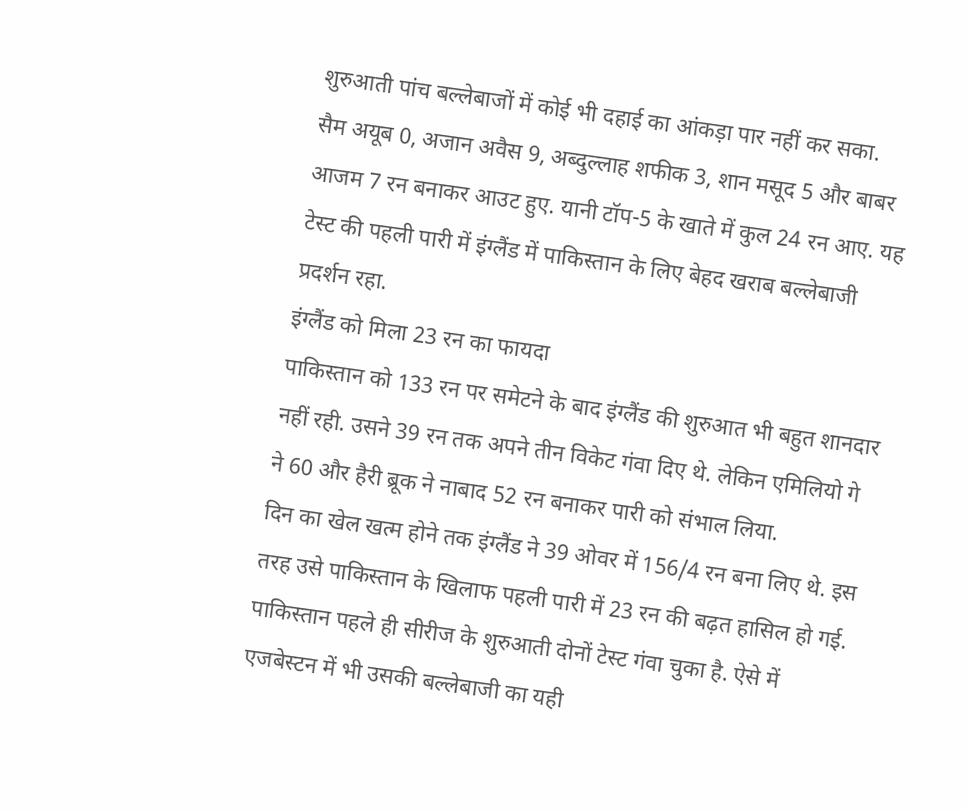शुरुआती पांच बल्लेबाजों में कोई भी दहाई का आंकड़ा पार नहीं कर सका.
सैम अयूब 0, अजान अवैस 9, अब्दुल्लाह शफीक 3, शान मसूद 5 और बाबर आजम 7 रन बनाकर आउट हुए. यानी टॉप-5 के खाते में कुल 24 रन आए. यह टेस्ट की पहली पारी में इंग्लैंड में पाकिस्तान के लिए बेहद खराब बल्लेबाजी प्रदर्शन रहा.
इंग्लैंड को मिला 23 रन का फायदा
पाकिस्तान को 133 रन पर समेटने के बाद इंग्लैंड की शुरुआत भी बहुत शानदार नहीं रही. उसने 39 रन तक अपने तीन विकेट गंवा दिए थे. लेकिन एमिलियो गे ने 60 और हैरी ब्रूक ने नाबाद 52 रन बनाकर पारी को संभाल लिया.
दिन का खेल खत्म होने तक इंग्लैंड ने 39 ओवर में 156/4 रन बना लिए थे. इस तरह उसे पाकिस्तान के खिलाफ पहली पारी में 23 रन की बढ़त हासिल हो गई.
पाकिस्तान पहले ही सीरीज के शुरुआती दोनों टेस्ट गंवा चुका है. ऐसे में एजबेस्टन में भी उसकी बल्लेबाजी का यही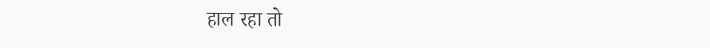हाल रहा तो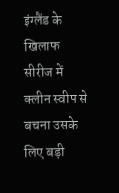इंग्लैंड के खिलाफ सीरीज में क्लीन स्वीप से बचना उसके लिए बड़ी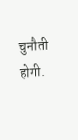चुनौती होगी.